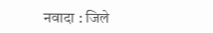नवादा : जिले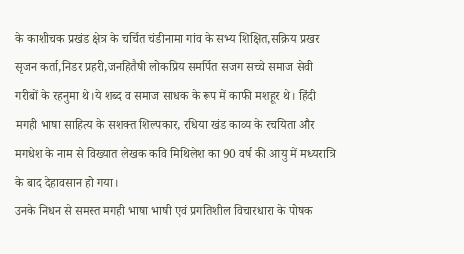के काशीचक प्रखंड क्षेत्र के चर्चित चंडीनामा गांव के सभ्य शिक्षित,सक्रिय प्रखर सृजन कर्ता,निडर प्रहरी,जनहितैषी लोकप्रिय समर्पित सजग सच्चे समाज सेवी गरीबों के रहनुमा थे।ये शब्द व समाज साधक के रूप में काफी मशहूर थे। हिंदी मगही भाषा साहित्य के सशक्त शिल्पकार, रधिया खंड काव्य के रचयिता और मगधेश के नाम से विख्यात लेखक कवि मिथिलेश का 90 वर्ष की आयु में मध्यरात्रि के बाद देहावसान हो गया।
उनके निधन से समस्त मगही भाषा भाषी एवं प्रगतिशील विचारधारा के पोषक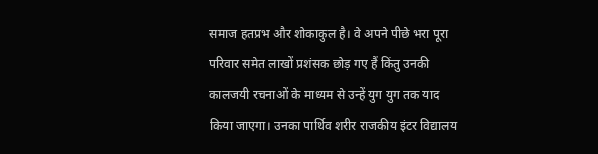समाज हतप्रभ और शोकाकुल है। वे अपने पीछे भरा पूरा परिवार समेत लाखों प्रशंसक छोड़ गए हैं किंतु उनकी कालजयी रचनाओं के माध्यम से उन्हें युग युग तक याद किया जाएगा। उनका पार्थिव शरीर राजकीय इंटर विद्यालय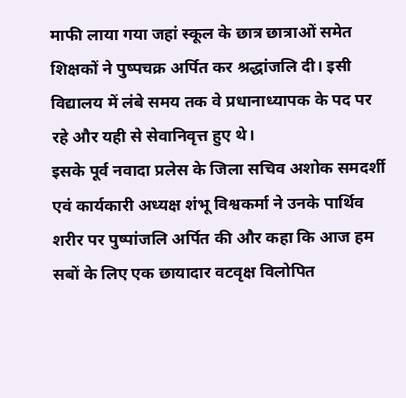माफी लाया गया जहां स्कूल के छात्र छात्राओं समेत शिक्षकों ने पुष्पचक्र अर्पित कर श्रद्धांजलि दी। इसी विद्यालय में लंबे समय तक वे प्रधानाध्यापक के पद पर रहे और यही से सेवानिवृत्त हुए थे।
इसके पूर्व नवादा प्रलेस के जिला सचिव अशोक समदर्शी एवं कार्यकारी अध्यक्ष शंभू विश्वकर्मा ने उनके पार्थिव शरीर पर पुष्पांजलि अर्पित की और कहा कि आज हम सबों के लिए एक छायादार वटवृक्ष विलोपित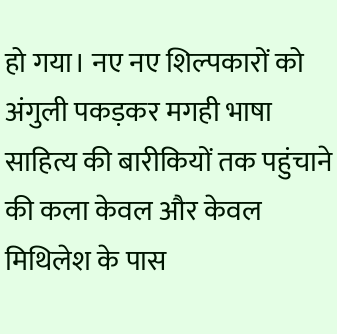हो गया। नए नए शिल्पकारों को अंगुली पकड़कर मगही भाषा साहित्य की बारीकियों तक पहुंचाने की कला केवल और केवल मिथिलेश के पास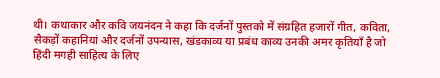थी। कथाकार और कवि जयनंदन ने कहा कि दर्जनों पुस्तको में संग्रहित हजारों गीत, कविता, सैकड़ों कहानियां और दर्जनों उपन्यास, खंडकाव्य या प्रबंध काव्य उनकी अमर कृतियाँ है जो हिंदी मगही साहित्य के लिए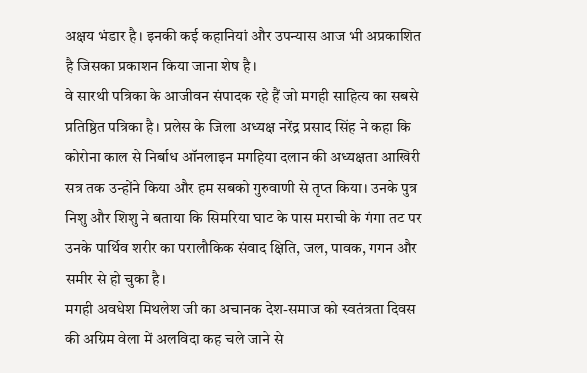अक्षय भंडार है। इनकी कई कहानियां और उपन्यास आज भी अप्रकाशित है जिसका प्रकाशन किया जाना शेष है।
वे सारथी पत्रिका के आजीवन संपादक रहे हैं जो मगही साहित्य का सबसे प्रतिष्ठित पत्रिका है। प्रलेस के जिला अध्यक्ष नरेंद्र प्रसाद सिंह ने कहा कि कोरोना काल से निर्बाध ऑनलाइन मगहिया दलान की अध्यक्षता आखिरी सत्र तक उन्होंने किया और हम सबको गुरुवाणी से तृप्त किया। उनके पुत्र निशु और शिशु ने बताया कि सिमरिया घाट के पास मराची के गंगा तट पर उनके पार्थिव शरीर का परालौकिक संवाद क्षिति, जल, पावक, गगन और समीर से हो चुका है।
मगही अवधेश मिथलेश जी का अचानक देश-समाज को स्वतंत्रता दिवस की अग्रिम वेला में अलविदा कह चले जाने से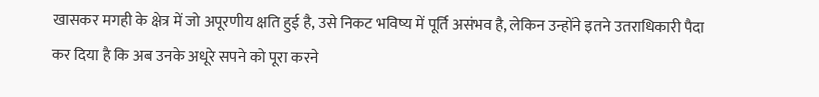खासकर मगही के क्षेत्र में जो अपूरणीय क्षति हुई है, उसे निकट भविष्य में पूर्ति असंभव है, लेकिन उन्होंने इतने उतराधिकारी पैदा कर दिया है कि अब उनके अधूरे सपने को पूरा करने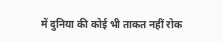में दुनिया की कोई भी ताकत नहीं रोक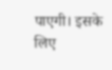पाएगी। इसके लिए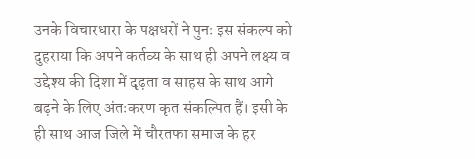उनके विचारधारा के पक्षधरों ने पुनः इस संकल्प को दुहराया कि अपने कर्तव्य के साथ ही अपने लक्ष्य व उद्देश्य की दिशा में दृढ़ता व साहस के साथ आगे बढ़ने के लिए अंतःकरण कृत संकल्पित हैं। इसी के ही साथ आज जिले में चौरतफा समाज के हर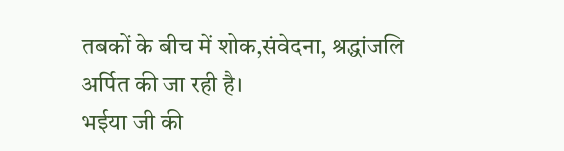तबकों के बीच में शोक,संवेदना, श्रद्धांजलि अर्पित की जा रही है।
भईया जी की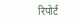रिपोर्ट